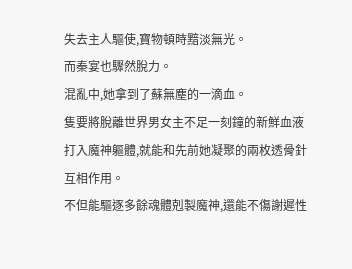失去主人驅使,寶物頓時黯淡無光。
而秦宴也驟然脫力。
混亂中,她拿到了蘇無塵的一滴血。
隻要將脫離世界男女主不足一刻鐘的新鮮血液打入魔神軀體,就能和先前她凝聚的兩枚透骨針互相作用。
不但能驅逐多餘魂體剋製魔神,還能不傷謝遲性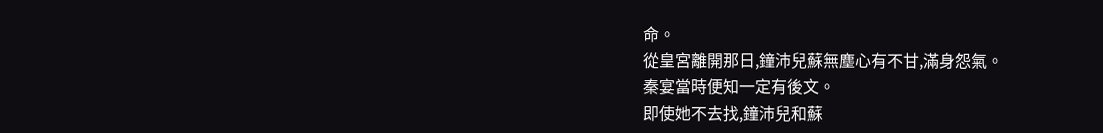命。
從皇宮離開那日,鐘沛兒蘇無塵心有不甘,滿身怨氣。
秦宴當時便知一定有後文。
即使她不去找,鐘沛兒和蘇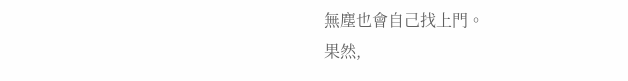無塵也會自己找上門。
果然,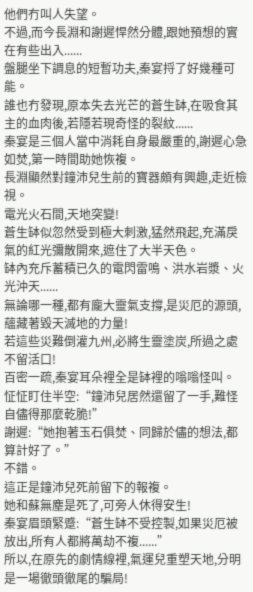他們冇叫人失望。
不過,而今長淵和謝遲悍然分體,跟她預想的實在有些出入......
盤腿坐下調息的短暫功夫,秦宴捋了好幾種可能。
誰也冇發現,原本失去光芒的蒼生缽,在吸食其主的血肉後,若隱若現奇怪的裂紋......
秦宴是三個人當中消耗自身最嚴重的,謝遲心急如焚,第一時間助她恢複。
長淵顯然對鐘沛兒生前的寶器頗有興趣,走近檢視。
電光火石間,天地突變!
蒼生缽似忽然受到極大刺激,猛然飛起,充滿戾氣的紅光彌散開來,遮住了大半天色。
缽內充斥蓄積已久的電閃雷鳴、洪水岩漿、火光沖天......
無論哪一種,都有龐大靈氣支撐,是災厄的源頭,蘊藏著毀天滅地的力量!
若這些災難倒灌九州,必將生靈塗炭,所過之處不留活口!
百密一疏,秦宴耳朵裡全是缽裡的嗡嗡怪叫。
怔怔盯住半空:“鐘沛兒居然還留了一手,難怪自儘得那麼乾脆!”
謝遲:“她抱著玉石俱焚、同歸於儘的想法,都算計好了。”
不錯。
這正是鐘沛兒死前留下的報複。
她和蘇無塵是死了,可旁人休得安生!
秦宴眉頭緊蹙:“蒼生缽不受控製,如果災厄被放出,所有人都將萬劫不複......”
所以,在原先的劇情線裡,氣運兒重塑天地,分明是一場徹頭徹尾的騙局!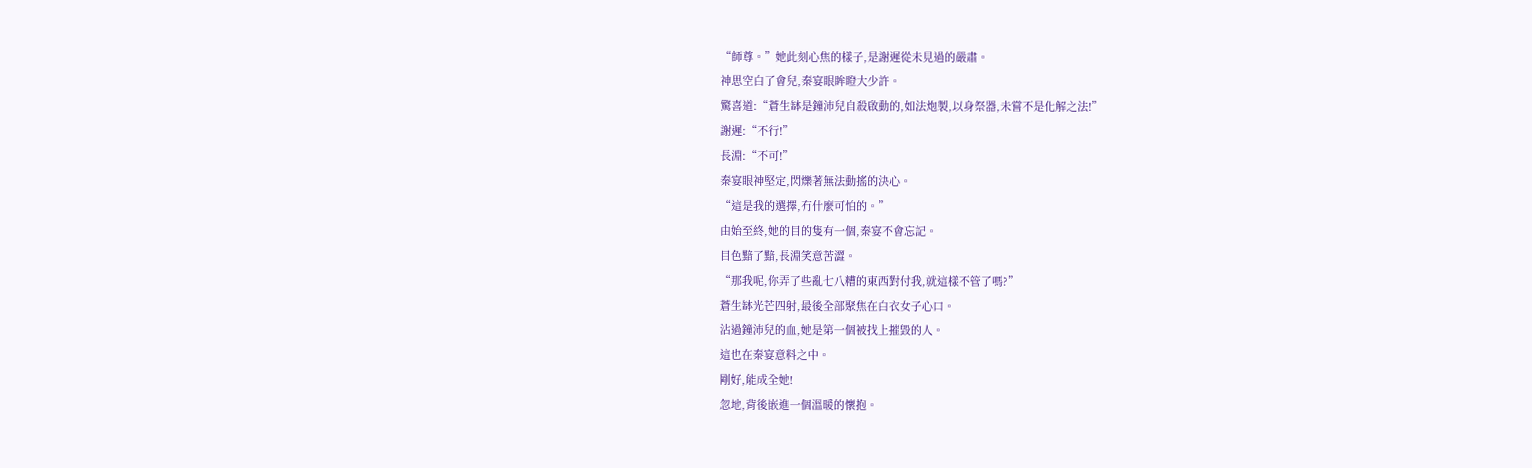“師尊。”她此刻心焦的樣子,是謝遲從未見過的嚴肅。
神思空白了會兒,秦宴眼眸瞪大少許。
驚喜道:“蒼生缽是鐘沛兒自殺啟動的,如法炮製,以身祭器,未嘗不是化解之法!”
謝遲:“不行!”
長淵:“不可!”
秦宴眼神堅定,閃爍著無法動搖的決心。
“這是我的選擇,冇什麼可怕的。”
由始至終,她的目的隻有一個,秦宴不會忘記。
目色黯了黯,長淵笑意苦澀。
“那我呢,你弄了些亂七八糟的東西對付我,就這樣不管了嗎?”
蒼生缽光芒四射,最後全部聚焦在白衣女子心口。
沾過鐘沛兒的血,她是第一個被找上摧毀的人。
這也在秦宴意料之中。
剛好,能成全她!
忽地,背後嵌進一個溫暖的懷抱。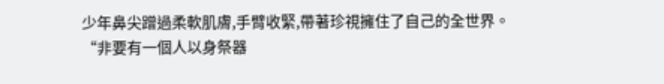少年鼻尖蹭過柔軟肌膚,手臂收緊,帶著珍視擁住了自己的全世界。
“非要有一個人以身祭器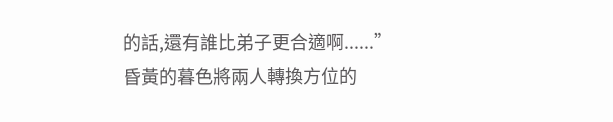的話,還有誰比弟子更合適啊......”
昏黃的暮色將兩人轉換方位的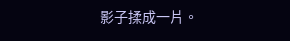影子揉成一片。